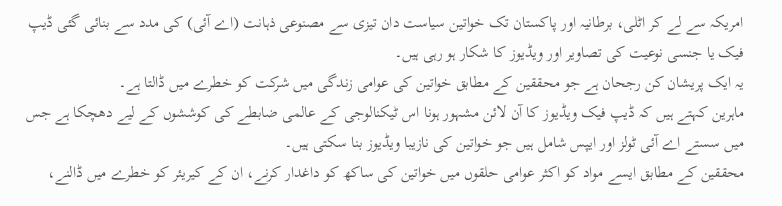امریکہ سے لے کر اٹلی، برطانیہ اور پاکستان تک خواتین سیاست دان تیزی سے مصنوعی ذہانت (اے آئی) کی مدد سے بنائی گئی ڈیپ فیک یا جنسی نوعیت کی تصاویر اور ویڈیوز کا شکار ہو رہی ہیں۔
یہ ایک پریشان کن رجحان ہے جو محققین کے مطابق خواتین کی عوامی زندگی میں شرکت کو خطرے میں ڈالتا ہے۔
ماہرین کہتے ہیں کہ ڈیپ فیک ویڈیوز کا آن لائن مشہور ہونا اس ٹیکنالوجی کے عالمی ضابطے کی کوششوں کے لیے دھچکا ہے جس میں سستے اے آئی ٹولز اور ایپس شامل ہیں جو خواتین کی نازیبا ویڈیوز بنا سکتی ہیں۔
محققین کے مطابق ایسے مواد کو اکثر عوامی حلقوں میں خواتین کی ساکھ کو داغدار کرنے، ان کے کیریئر کو خطرے میں ڈالنے،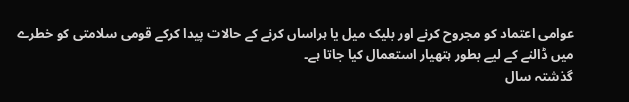عوامی اعتماد کو مجروح کرنے اور بلیک میل یا ہراساں کرنے کے حالات پیدا کرکے قومی سلامتی کو خطرے میں ڈالنے کے لیے بطور ہتھیار استعمال کیا جاتا ہے۔
گذشتہ سال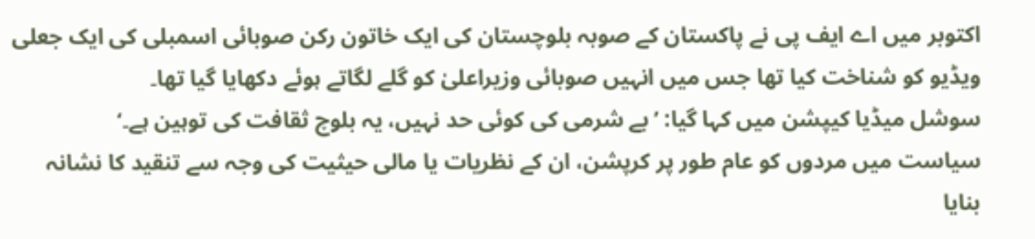اکتوبر میں اے ایف پی نے پاکستان کے صوبہ بلوچستان کی ایک خاتون رکن صوبائی اسمبلی کی ایک جعلی ویڈیو کو شناخت کیا تھا جس میں انہیں صوبائی وزیراعلیٰ کو گلے لگاتے ہوئے دکھایا گیا تھا۔
سوشل میڈیا کیپشن میں کہا گیا: ’بے شرمی کی کوئی حد نہیں، یہ بلوچ ثقافت کی توہین ہے۔‘
سیاست میں مردوں کو عام طور پر کرپشن، ان کے نظریات یا مالی حیثیت کی وجہ سے تنقید کا نشانہ بنایا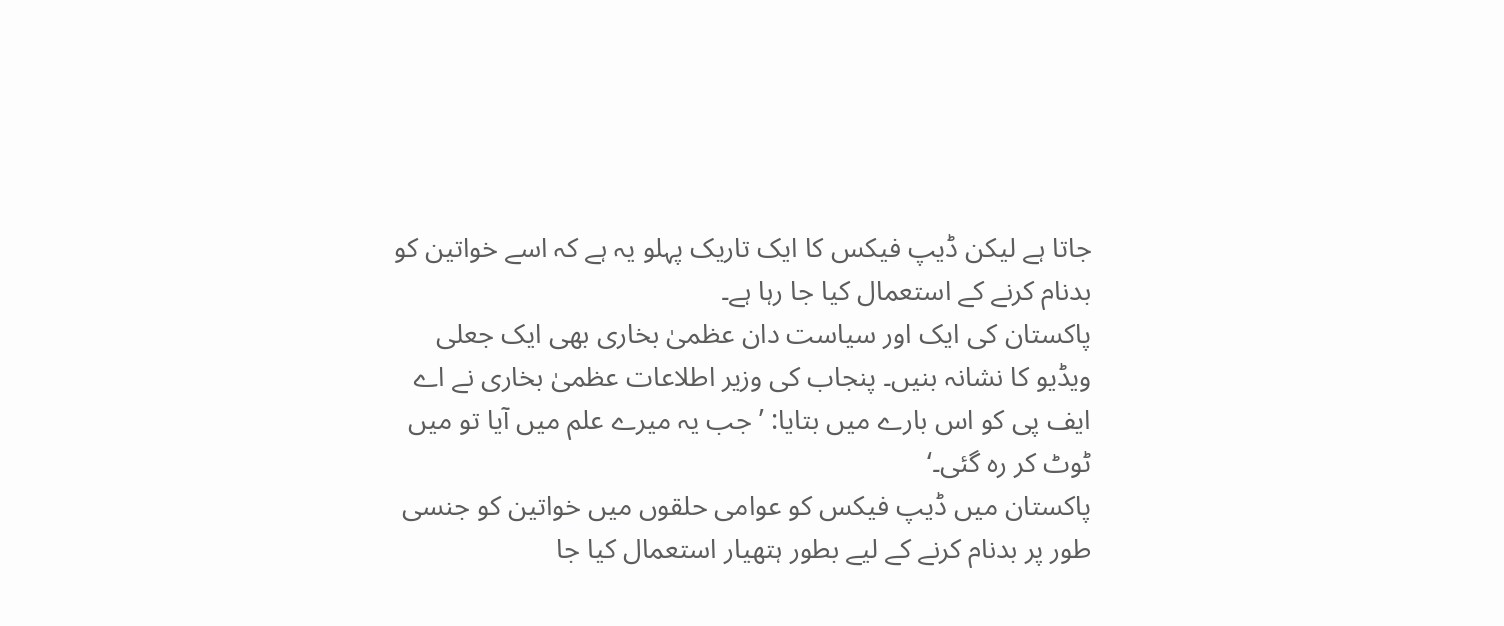جاتا ہے لیکن ڈیپ فیکس کا ایک تاریک پہلو یہ ہے کہ اسے خواتین کو بدنام کرنے کے استعمال کیا جا رہا ہے۔
پاکستان کی ایک اور سیاست دان عظمیٰ بخاری بھی ایک جعلی ویڈیو کا نشانہ بنیں۔ پنجاب کی وزیر اطلاعات عظمیٰ بخاری نے اے ایف پی کو اس بارے میں بتایا: ’جب یہ میرے علم میں آیا تو میں ٹوٹ کر رہ گئی۔‘
پاکستان میں ڈیپ فیکس کو عوامی حلقوں میں خواتین کو جنسی طور پر بدنام کرنے کے لیے بطور ہتھیار استعمال کیا جا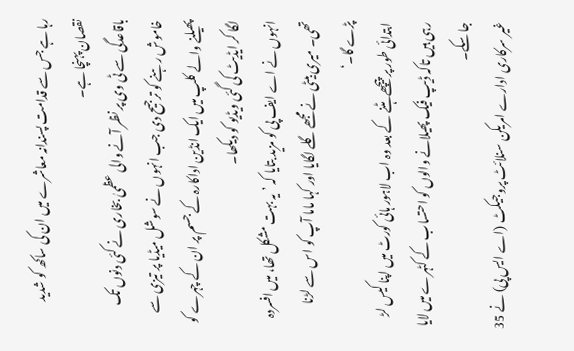رہا ہے جس سے قدامت پسندانہ معاشرے میں ان کی ساکھ کو شدید نقصان پہنچا ہے۔
باقاعدگی سے ٹی وی پر نظر آنے والی عظمیٰ بخاری نے کئی دنوں تک خاموش رہنے کو ترجیح دی جب انہوں نے سوشل میڈیا پر تیزی سے پھیلنے والے کلپ میں ایک انڈین اداکارہ کے جسم پر ان کے چہرے کو لگا کر ایڈیٹ کی گئی ویڈیو کو دیکھا۔
انہوں نے اے ایف پی کو مزید بتایا کہ ’یہ بہت مشکل تھا، میں افسردہ تھی۔ میری بیٹی نے مجھے گلے لگایا اور کہا ماما آپ کو اس سے لڑنا پڑے گا۔‘
ابتدائی طور پر پیچھے ہٹنے کے بعد وہ اب لاہور ہائی کورٹ میں اپنا کیس لڑ رہی ہیں تاکہ ڈیپ فیک پھیلانے والوں کو احتساب کے کٹہرے میں لایا جا سکے۔
غیر سرکاری ادارے امریکن سنلائٹ پروجیکٹ (اے ایس پی) نے 35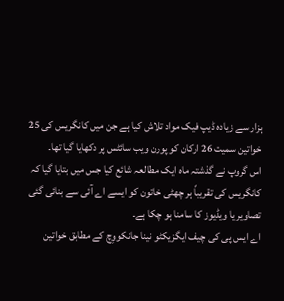ہزار سے زیادہ ڈیپ فیک مواد تلاش کیا ہے جن میں کانگریس کی 25 خواتین سمیت 26 ارکان کو پورن ویب سائٹس پر دکھایا گیا تھا۔
اس گروپ نے گذشتہ ماہ ایک مطالعہ شائع کیا جس میں بتایا گیا کہ کانگریس کی تقریباً ہر چھٹی خاتون کو ایسے اے آئی سے بنائی گئی تصاویر یا ویڈیوز کا سامنا ہو چکا ہے۔
اے ایس پی کی چیف ایگزیکٹو نینا جانکووِچ کے مطابق خواتین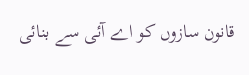قانون سازوں کو اے آئی سے بنائی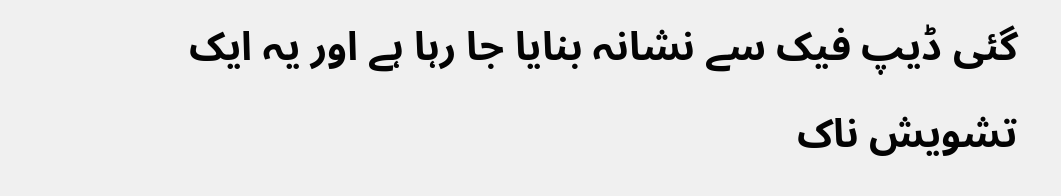گئی ڈیپ فیک سے نشانہ بنایا جا رہا ہے اور یہ ایک تشویش ناک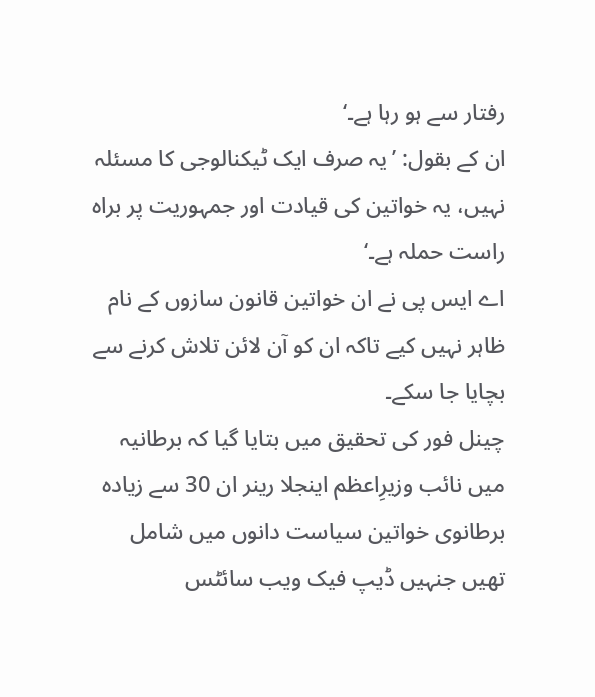رفتار سے ہو رہا ہے۔‘
ان کے بقول: ’یہ صرف ایک ٹیکنالوجی کا مسئلہ نہیں، یہ خواتین کی قیادت اور جمہوریت پر براہ راست حملہ ہے۔‘
اے ایس پی نے ان خواتین قانون سازوں کے نام ظاہر نہیں کیے تاکہ ان کو آن لائن تلاش کرنے سے بچایا جا سکے۔
چینل فور کی تحقیق میں بتایا گیا کہ برطانیہ میں نائب وزیرِاعظم اینجلا رینر ان 30 سے زیادہ برطانوی خواتین سیاست دانوں میں شامل تھیں جنہیں ڈیپ فیک ویب سائٹس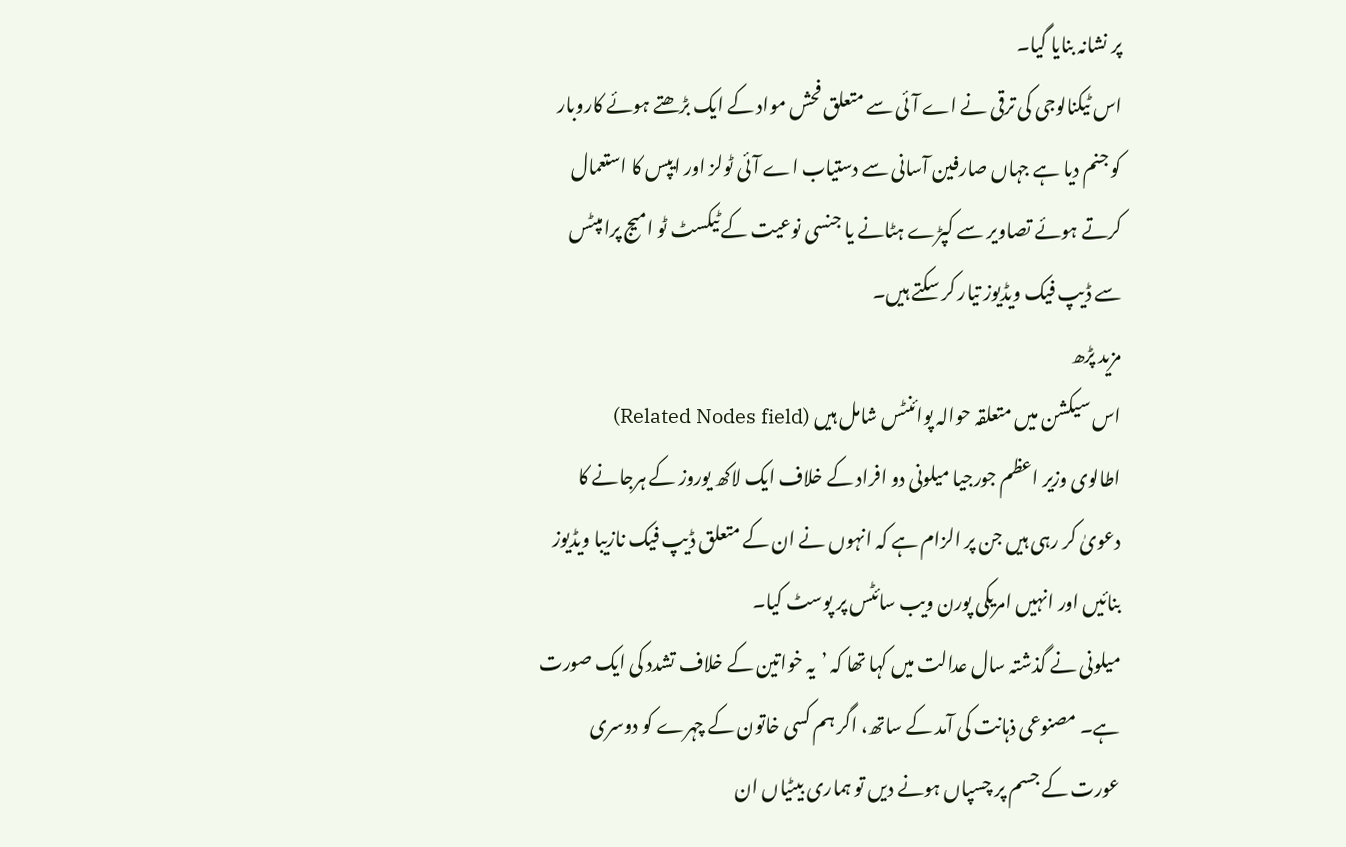پر نشانہ بنایا گیا۔
اس ٹیکنالوجی کی ترقی نے اے آئی سے متعلق فحش مواد کے ایک بڑھتے ہوئے کاروبار کو جنم دیا ہے جہاں صارفین آسانی سے دستیاب اے آئی ٹولز اور ایپس کا استعمال کرتے ہوئے تصاویر سے کپڑے ہٹانے یا جنسی نوعیت کے ٹیکسٹ ٹو امیج پرامپٹس سے ڈیپ فیک ویڈیوز تیار کر سکتے ہیں۔
مزید پڑھ
اس سیکشن میں متعلقہ حوالہ پوائنٹس شامل ہیں (Related Nodes field)
اطالوی وزیر اعظم جورجیا میلونی دو افراد کے خلاف ایک لاکھ یوروز کے ہرجانے کا دعویٰ کر رہی ہیں جن پر الزام ہے کہ انہوں نے ان کے متعلق ڈیپ فیک نازیبا ویڈیوز بنائیں اور انہیں امریکی پورن ویب سائٹس پر پوسٹ کیا۔
میلونی نے گذشتہ سال عدالت میں کہا تھا کہ ’یہ خواتین کے خلاف تشدد کی ایک صورت ہے۔ مصنوعی ذہانت کی آمد کے ساتھ، اگر ہم کسی خاتون کے چہرے کو دوسری عورت کے جسم پر چسپاں ہونے دیں تو ہماری بیٹیاں ان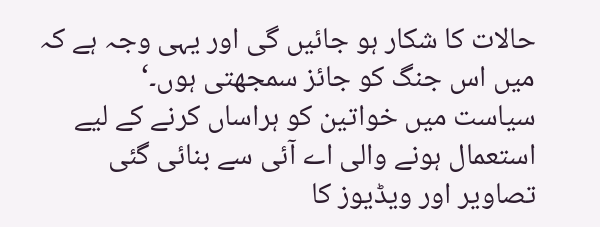حالات کا شکار ہو جائیں گی اور یہی وجہ ہے کہ میں اس جنگ کو جائز سمجھتی ہوں۔‘
سیاست میں خواتین کو ہراساں کرنے کے لیے استعمال ہونے والی اے آئی سے بنائی گئی تصاویر اور ویڈیوز کا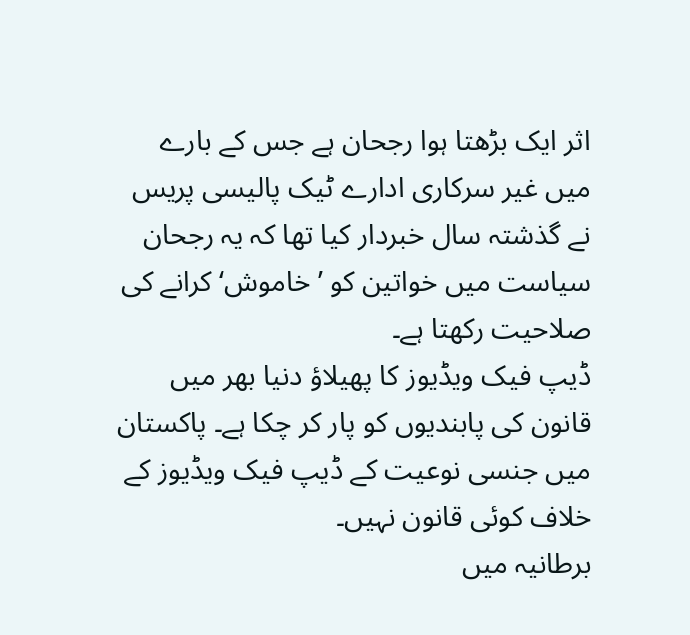اثر ایک بڑھتا ہوا رجحان ہے جس کے بارے میں غیر سرکاری ادارے ٹیک پالیسی پریس نے گذشتہ سال خبردار کیا تھا کہ یہ رجحان سیاست میں خواتین کو ’خاموش‘ کرانے کی صلاحیت رکھتا ہے۔
ڈیپ فیک ویڈیوز کا پھیلاؤ دنیا بھر میں قانون کی پابندیوں کو پار کر چکا ہے۔ پاکستان میں جنسی نوعیت کے ڈیپ فیک ویڈیوز کے خلاف کوئی قانون نہیں۔
برطانیہ میں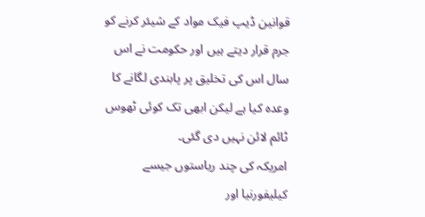قوانین ڈیپ فیک مواد کے شیئر کرنے کو جرم قرار دیتے ہیں اور حکومت نے اس سال اس کی تخلیق پر پابندی لگانے کا وعدہ کیا ہے لیکن ابھی تک کوئی ٹھوس ٹائم لائن نہیں دی گئی۔
امریکہ کی چند ریاستوں جیسے کیلیفورنیا اور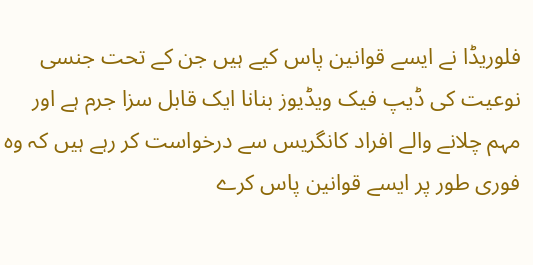فلوریڈا نے ایسے قوانین پاس کیے ہیں جن کے تحت جنسی نوعیت کی ڈیپ فیک ویڈیوز بنانا ایک قابل سزا جرم ہے اور مہم چلانے والے افراد کانگریس سے درخواست کر رہے ہیں کہ وہ فوری طور پر ایسے قوانین پاس کرے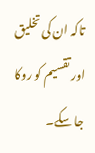تاکہ ان کی تخلیق اور تقسیم کو روکا جا سکے۔